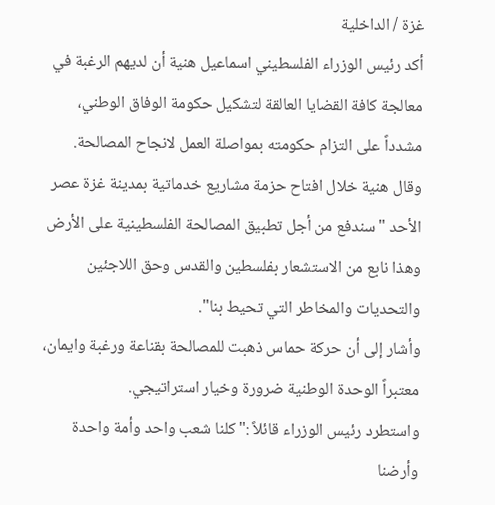غزة / الداخلية
أكد رئيس الوزراء الفلسطيني اسماعيل هنية أن لديهم الرغبة في معالجة كافة القضايا العالقة لتشكيل حكومة الوفاق الوطني، مشدداً على التزام حكومته بمواصلة العمل لانجاح المصالحة.
وقال هنية خلال افتاح حزمة مشاريع خدماتية بمدينة غزة عصر الأحد "سندفع من أجل تطبيق المصالحة الفلسطينية على الأرض وهذا نابع من الاستشعار بفلسطين والقدس وحق اللاجئين والتحديات والمخاطر التي تحيط بنا".
وأشار إلى أن حركة حماس ذهبت للمصالحة بقناعة ورغبة وايمان، معتبراً الوحدة الوطنية ضرورة وخيار استراتيجي.
واستطرد رئيس الوزراء قائلاً :"كلنا شعب واحد وأمة واحدة وأرضنا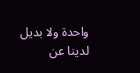واحدة ولا بديل لدينا عن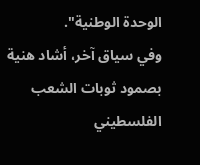الوحدة الوطنية".
وفي سياق آخر، أشاد هنية بصمود ثوبات الشعب الفلسطيني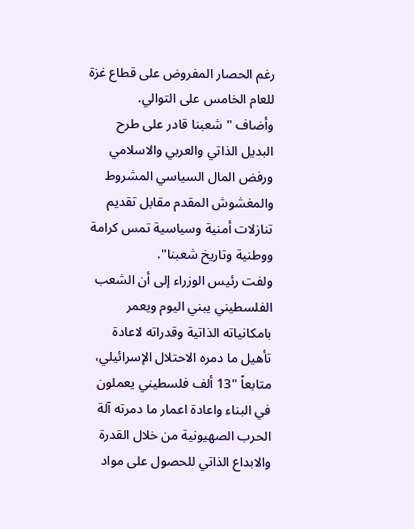رغم الحصار المفروض على قطاع غزة للعام الخامس على التوالي.
وأضاف "شعبنا قادر على طرح البديل الذاتي والعربي والاسلامي ورفض المال السياسي المشروط والمغشوش المقدم مقابل تقديم تنازلات أمنية وسياسية تمس كرامة ووطنية وتاريخ شعبنا".
ولفت رئيس الوزراء إلى أن الشعب الفلسطيني يبني اليوم ويعمر بامكانياته الذاتية وقدراته لاعادة تأهيل ما دمره الاحتلال الإسرائيلي، متابعاً "13 ألف فلسطيني يعملون في البناء واعادة اعمار ما دمرته آلة الحرب الصهيونية من خلال القدرة والابداع الذاتي للحصول على مواد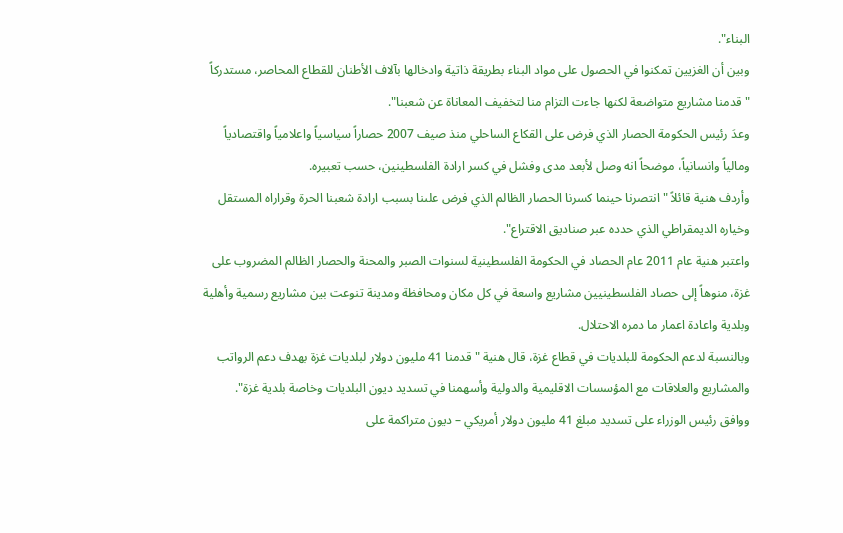البناء".
وبين أن الغزيين تمكنوا في الحصول على مواد البناء بطريقة ذاتية وادخالها بآلاف الأطنان للقطاع المحاصر، مستدركاً "قدمنا مشاريع متواضعة لكنها جاءت التزام منا لتخفيف المعاناة عن شعبنا".
وعدَ رئيس الحكومة الحصار الذي فرض على القكاع الساحلي منذ صيف 2007 حصاراً سياسياً واعلامياً واقتصادياً ومالياً وانسانياً، موضحاً انه وصل لأبعد مدى وفشل في كسر ارادة الفلسطينين، حسب تعبيره.
وأردف هنية قائلاً "انتصرنا حينما كسرنا الحصار الظالم الذي فرض علىنا بسبب ارادة شعبنا الحرة وقراراه المستقل وخياره الديمقراطي الذي حدده عبر صناديق الاقتراع".
واعتبر هنية عام 2011 عام الحصاد في الحكومة الفلسطينية لسنوات الصبر والمحنة والحصار الظالم المضروب على غزة، منوهاً إلى حصاد الفلسطينيين مشاريع واسعة في كل مكان ومحافظة ومدينة تنوعت بين مشاريع رسمية وأهلية وبلدية واعادة اعمار ما دمره الاحتلال.
وبالنسبة لدعم الحكومة للبلديات في قطاع غزة، قال هنية "قدمنا 41 مليون دولار لبلديات غزة بهدف دعم الرواتب والمشاريع والعلاقات مع المؤسسات الاقليمية والدولية وأسهمنا في تسديد ديون البلديات وخاصة بلدية غزة".
ووافق رئيس الوزراء على تسديد مبلغ 41 مليون دولار أمريكي – ديون متراكمة على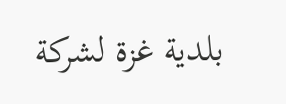بلدية غزة لشركة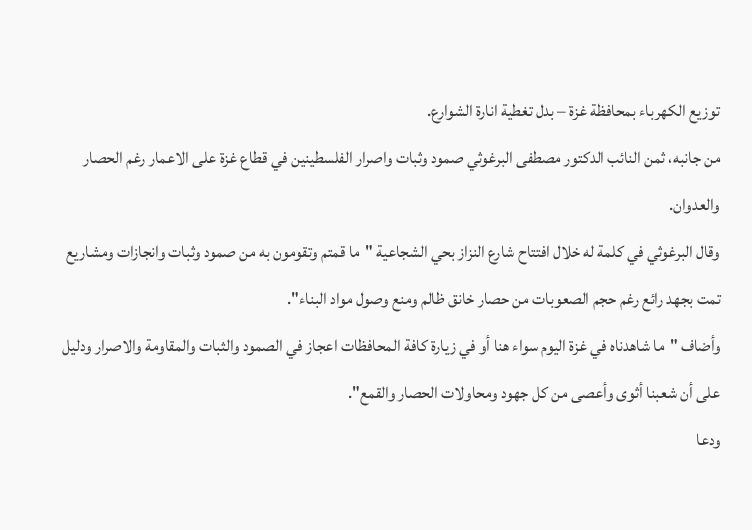توزيع الكهرباء بمحافظة غزة – بدل تغطية انارة الشوارع.
من جانبه، ثمن النائب الدكتور مصطفى البرغوثي صمود وثبات واصرار الفلسطينين في قطاع غزة على الاعمار رغم الحصار والعدوان.
وقال البرغوثي في كلمة له خلال افتتاح شارع النزاز بحي الشجاعية "ما قمتم وتقومون به من صمود وثبات وانجازات ومشاريع تمت بجهد رائع رغم حجم الصعوبات من حصار خانق ظالم ومنع وصول مواد البناء".
وأضاف "ما شاهدناه في غزة اليوم سواء هنا أو في زيارة كافة المحافظات اعجاز في الصمود والثبات والمقاومة والاصرار ودليل على أن شعبنا أثوى وأعصى من كل جهود ومحاولات الحصار والقمع".
ودعا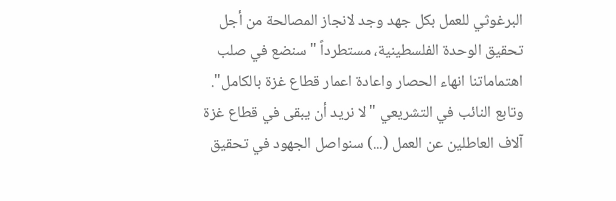البرغوثي للعمل بكل جهد وجد لانجاز المصالحة من أجل تحقيق الوحدة الفلسطينية، مستطرداً "سنضع في صلب اهتماماتنا انهاء الحصار واعادة اعمار قطاع غزة بالكامل".
وتابع النائب في التشريعي "لا نريد أن يبقى في قطاع غزة آلاف العاطلين عن العمل (...) سنواصل الجهود في تحقيق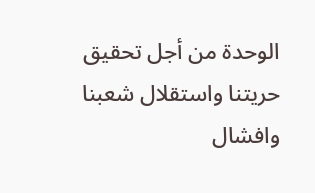الوحدة من أجل تحقيق حريتنا واستقلال شعبنا وافشال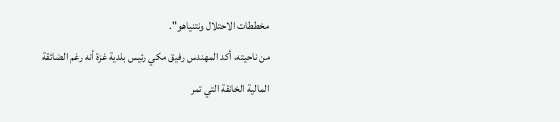مخططات الاحتلال ونتنياهو".
من ناحيته، أكد المهندس رفيق مكي رئيس بلدية غزة أنه رغم الضائقة المالية الخانقة التي تمر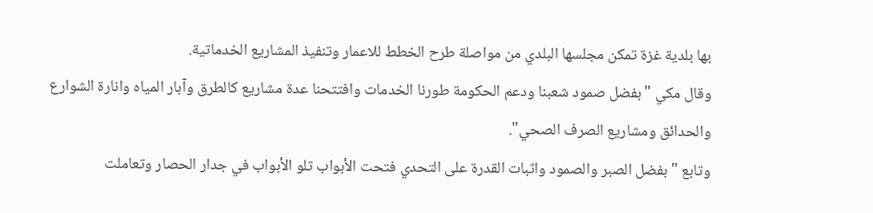بها بلدية غزة تمكن مجلسها البلدي من مواصلة طرح الخطط للاعمار وتنفيذ المشاريع الخدماتية.
وقال مكي "بفضل صمود شعبنا ودعم الحكومة طورنا الخدمات وافتتحنا عدة مشاريع كالطرق وآبار المياه وانارة الشوارع والحدائق ومشاريع الصرف الصحي".
وتابع "بفضل الصبر والصمود واثبات القدرة على التحدي فتحت الأبواب تلو الأبواب في جدار الحصار وتعاملت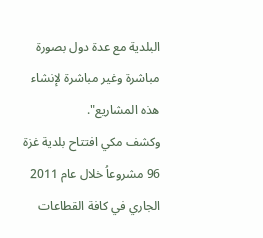البلدية مع عدة دول بصورة مباشرة وغير مباشرة لإنشاء هذه المشاريع".
وكشف مكي افتتاح بلدية غزة 96 مشروعاُ خلال عام 2011 الجاري في كافة القطاعات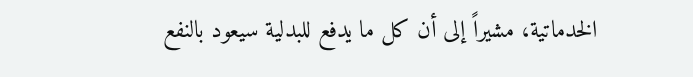الخدماتية، مشيراً إلى أن كل ما يدفع للبدلية سيعود بالنفع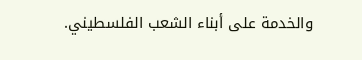والخدمة على أبناء الشعب الفلسطيني.